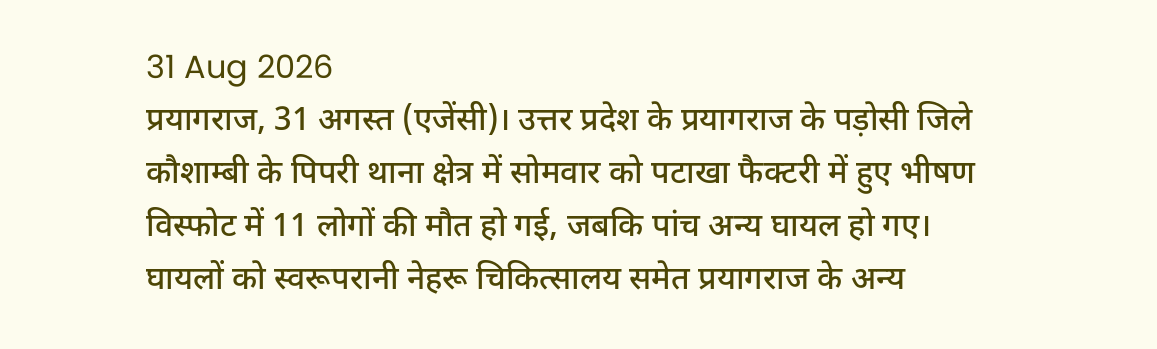31 Aug 2026
प्रयागराज, 31 अगस्त (एजेंसी)। उत्तर प्रदेश के प्रयागराज के पड़ोसी जिले कौशाम्बी के पिपरी थाना क्षेत्र में सोमवार को पटाखा फैक्टरी में हुए भीषण विस्फोट में 11 लोगों की मौत हो गई, जबकि पांच अन्य घायल हो गए। घायलों को स्वरूपरानी नेहरू चिकित्सालय समेत प्रयागराज के अन्य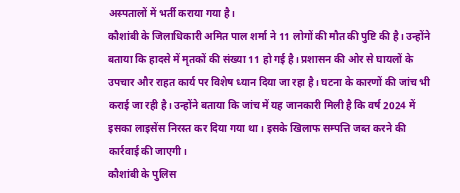अस्पतालों में भर्ती कराया गया है।
कौशांबी के जिलाधिकारी अमित पाल शर्मा ने 11 लोगों की मौत की पुष्टि की है। उन्होंने बताया कि हादसे में मृतकों की संख्या 11 हो गई है। प्रशासन की ओर से घायलों के उपचार और राहत कार्य पर विशेष ध्यान दिया जा रहा है। घटना के कारणों की जांच भी कराई जा रही है। उन्होंने बताया कि जांच में यह जानकारी मिली है कि वर्ष 2024 में इसका लाइसेंस निरस्त कर दिया गया था। इसके खिलाफ सम्पत्ति जब्त करने की कार्रवाई की जाएगी।
कौशांबी के पुलिस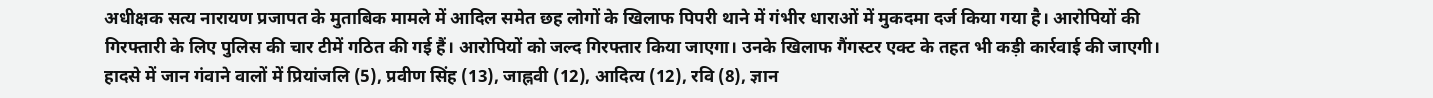अधीक्षक सत्य नारायण प्रजापत के मुताबिक मामले में आदिल समेत छह लोगों के खिलाफ पिपरी थाने में गंभीर धाराओं में मुकदमा दर्ज किया गया है। आरोपियों की गिरफ्तारी के लिए पुलिस की चार टीमें गठित की गई हैं। आरोपियों को जल्द गिरफ्तार किया जाएगा। उनके खिलाफ गैंगस्टर एक्ट के तहत भी कड़ी कार्रवाई की जाएगी।
हादसे में जान गंवाने वालों में प्रियांजलि (5), प्रवीण सिंह (13), जाह्नवी (12), आदित्य (12), रवि (8), ज्ञान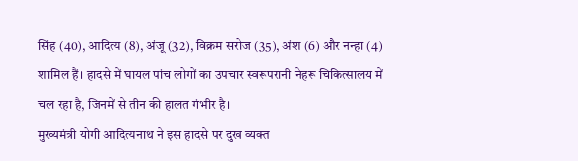सिंह (40), आदित्य (8), अंजू (32), विक्रम सरोज (35), अंश (6) और नन्हा (4) शामिल हैं। हादसे में घायल पांच लोगों का उपचार स्वरूपरानी नेहरू चिकित्सालय में चल रहा है, जिनमें से तीन की हालत गंभीर है।
मुख्यमंत्री योगी आदित्यनाथ ने इस हादसे पर दुख व्यक्त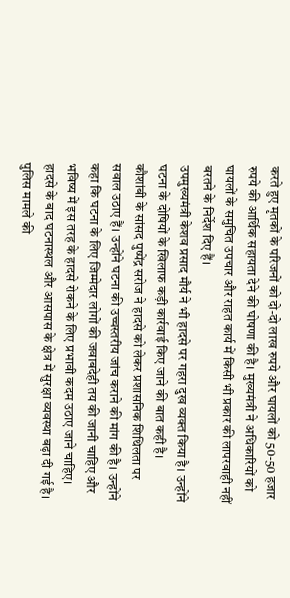करते हुए मृतकों के परिजनों को दो-दो लाख रुपये और घायलों को 50-50 हजार रुपये की आर्थिक सहायता देने की घोषणा की है। मुख्यमंत्री ने अधिकारियों को घायलों के समुचित उपचार और राहत कार्य में किसी भी प्रकार की लापरवाही नहीं बरतने के निर्देश दिए हैं।
उपमुख्यमंत्री केशव प्रसाद मौर्य ने भी हादसे पर गहरा दुख व्यक्त किया है। उन्होंने घटना के दोषियों के खिलाफ कड़ी कार्रवाई किए जाने की बात कही है।
कौशांबी के सांसद पुष्पेंद्र सरोज ने हादसे को लेकर प्रशासनिक शिथिलता पर सवाल उठाए हैं। उन्होंने घटना की उच्चस्तरीय जांच कराने की मांग की है। उन्होंने कहा कि घटना के लिए जिम्मेदार लोगों की जवाबदेही तय की जानी चाहिए और भविष्य में इस तरह के हादसे रोकने के लिए प्रभावी कदम उठाए जाने चाहिए।
हादसे के बाद घटनास्थल और आसपास के क्षेत्र में सुरक्षा व्यवस्था बढ़ा दी गई है। पुलिस मामले की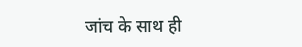जांच के साथ ही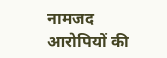नामजद आरोपियों की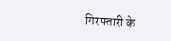गिरफ्तारी के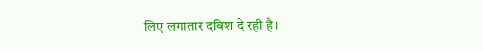लिए लगातार दबिश दे रही है।